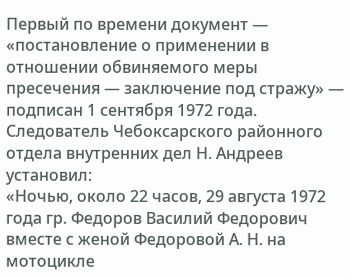Первый по времени документ — «постановление о применении в отношении обвиняемого меры пресечения — заключение под стражу» — подписан 1 сентября 1972 года.
Следователь Чебоксарского районного отдела внутренних дел Н. Андреев установил:
«Ночью, около 22 часов, 29 августа 1972 года гр. Федоров Василий Федорович вместе с женой Федоровой А. Н. на мотоцикле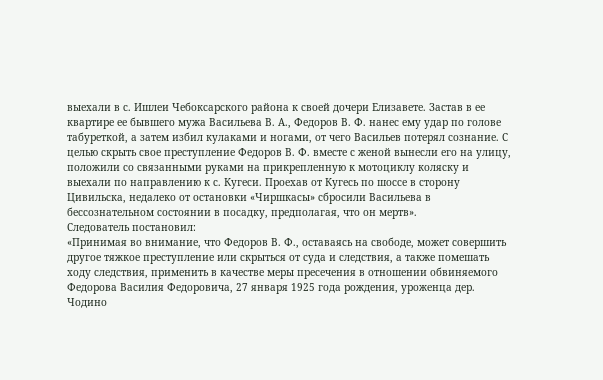выехали в с. Ишлеи Чебоксарского района к своей дочери Елизавете. Застав в ее квартире ее бывшего мужа Васильева В. А., Федоров В. Ф. нанес ему удар по голове табуреткой, а затем избил кулаками и ногами, от чего Васильев потерял сознание. С целью скрыть свое преступление Федоров В. Ф. вместе с женой вынесли его на улицу, положили со связанными руками на прикрепленную к мотоциклу коляску и выехали по направлению к с. Кугеси. Проехав от Кугесь по шоссе в сторону Цивильска, недалеко от остановки «Чиршкасы» сбросили Васильева в бессознательном состоянии в посадку, предполагая, что он мертв».
Следователь постановил:
«Принимая во внимание, что Федоров В. Ф., оставаясь на свободе, может совершить другое тяжкое преступление или скрыться от суда и следствия, а также помешать ходу следствия, применить в качестве меры пресечения в отношении обвиняемого Федорова Василия Федоровича, 27 января 1925 года рождения, уроженца дер. Чодино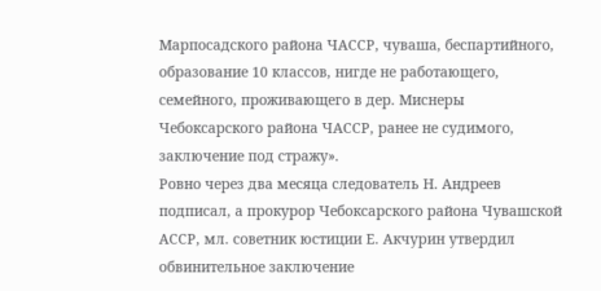Марпосадского района ЧАССР, чуваша, беспартийного, образование 10 классов, нигде не работающего, семейного, проживающего в дер. Миснеры Чебоксарского района ЧАССР, ранее не судимого, заключение под стражу».
Ровно через два месяца следователь Н. Андреев подписал, а прокурор Чебоксарского района Чувашской АССР, мл. советник юстиции Е. Акчурин утвердил обвинительное заключение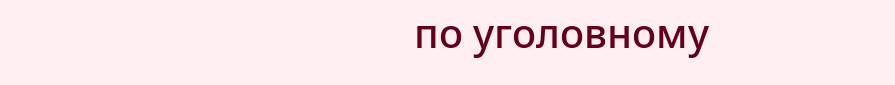по уголовному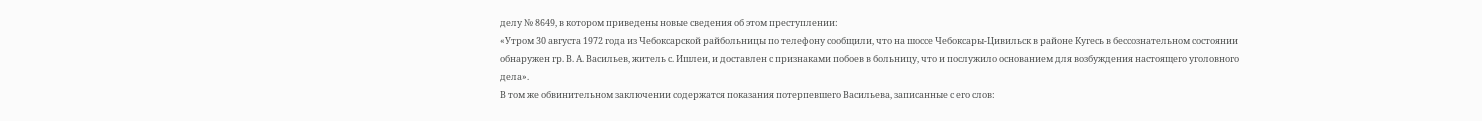делу № 8649, в котором приведены новые сведения об этом преступлении:
«Утром 30 августа 1972 года из Чебоксарской райбольницы по телефону сообщили, что на шоссе Чебоксары-Цивильск в районе Кугесь в бессознательном состоянии обнаружен гр. В. А. Васильев, житель с. Ишлеи, и доставлен с признаками побоев в больницу, что и послужило основанием для возбуждения настоящего уголовного дела».
В том же обвинительном заключении содержатся показания потерпевшего Васильева, записанные с его слов: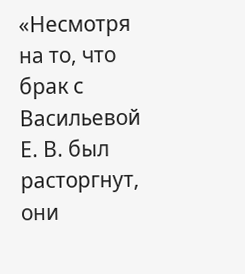«Несмотря на то, что брак с Васильевой Е. В. был расторгнут, они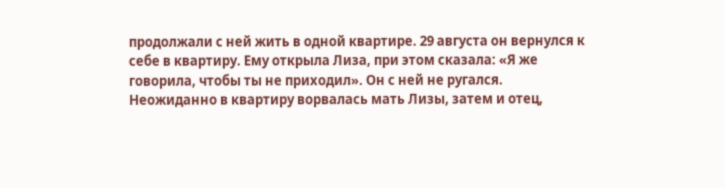продолжали с ней жить в одной квартире. 29 августа он вернулся к себе в квартиру. Ему открыла Лиза, при этом сказала: «Я же говорила, чтобы ты не приходил». Он с ней не ругался.
Неожиданно в квартиру ворвалась мать Лизы, затем и отец,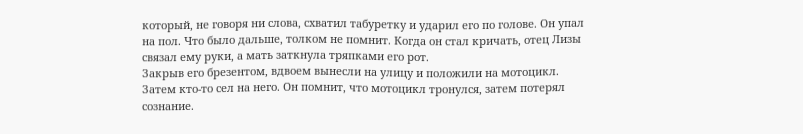который, не говоря ни слова, схватил табуретку и ударил его по голове. Он упал на пол. Что было дальше, толком не помнит. Когда он стал кричать, отец Лизы связал ему руки, а мать заткнула тряпками его рот.
Закрыв его брезентом, вдвоем вынесли на улицу и положили на мотоцикл. Затем кто-то сел на него. Он помнит, что мотоцикл тронулся, затем потерял сознание.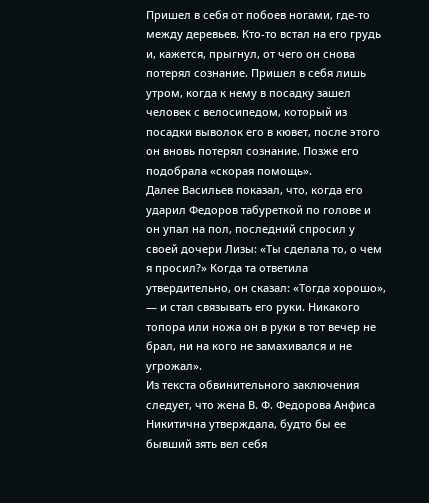Пришел в себя от побоев ногами, где-то между деревьев. Кто-то встал на его грудь и, кажется, прыгнул, от чего он снова потерял сознание. Пришел в себя лишь утром, когда к нему в посадку зашел человек с велосипедом, который из посадки выволок его в кювет, после этого он вновь потерял сознание. Позже его подобрала «скорая помощь».
Далее Васильев показал, что, когда его ударил Федоров табуреткой по голове и он упал на пол, последний спросил у своей дочери Лизы: «Ты сделала то, о чем я просил?» Когда та ответила утвердительно, он сказал: «Тогда хорошо», — и стал связывать его руки. Никакого топора или ножа он в руки в тот вечер не брал, ни на кого не замахивался и не угрожал».
Из текста обвинительного заключения следует, что жена В. Ф. Федорова Анфиса Никитична утверждала, будто бы ее бывший зять вел себя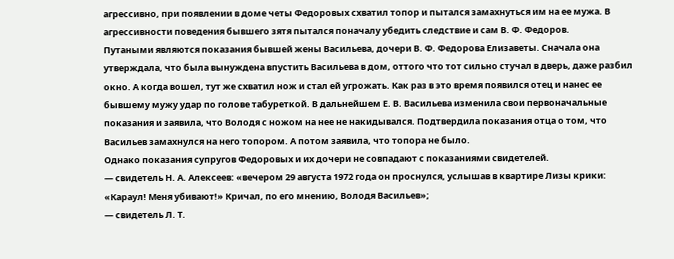агрессивно, при появлении в доме четы Федоровых схватил топор и пытался замахнуться им на ее мужа. В агрессивности поведения бывшего зятя пытался поначалу убедить следствие и сам В. Ф. Федоров.
Путаными являются показания бывшей жены Васильева, дочери В. Ф. Федорова Елизаветы. Сначала она утверждала, что была вынуждена впустить Васильева в дом, оттого что тот сильно стучал в дверь, даже разбил окно. А когда вошел, тут же схватил нож и стал ей угрожать. Как раз в это время появился отец и нанес ее бывшему мужу удар по голове табуреткой. В дальнейшем Е. В. Васильева изменила свои первоначальные показания и заявила, что Володя с ножом на нее не накидывался. Подтвердила показания отца о том, что Васильев замахнулся на него топором. А потом заявила, что топора не было.
Однако показания супругов Федоровых и их дочери не совпадают с показаниями свидетелей.
— свидетель Н. А. Алексеев: «вечером 29 августа 1972 года он проснулся, услышав в квартире Лизы крики: «Караул! Меня убивают!» Кричал, по его мнению, Володя Васильев»;
— свидетель Л. Т.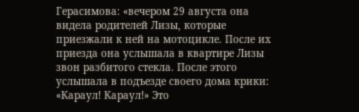Герасимова: «вечером 29 августа она видела родителей Лизы, которые приезжали к ней на мотоцикле. После их приезда она услышала в квартире Лизы звон разбитого стекла. После этого услышала в подъезде своего дома крики: «Караул! Караул!» Это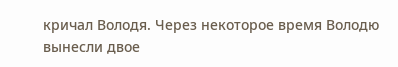кричал Володя. Через некоторое время Володю вынесли двое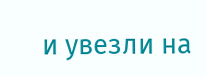и увезли на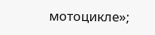мотоцикле»;